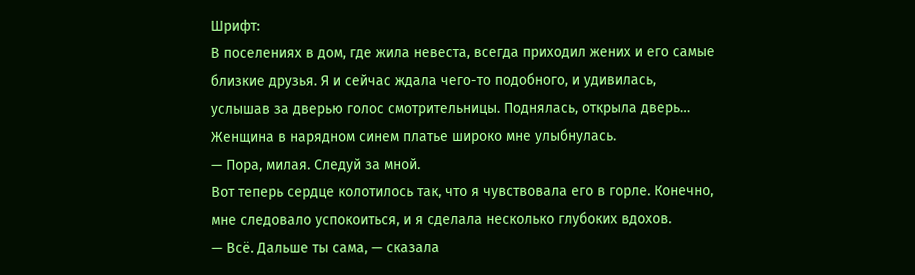Шрифт:
В поселениях в дом, где жила невеста, всегда приходил жених и его самые близкие друзья. Я и сейчас ждала чего-то подобного, и удивилась, услышав за дверью голос смотрительницы. Поднялась, открыла дверь… Женщина в нарядном синем платье широко мне улыбнулась.
— Пора, милая. Следуй за мной.
Вот теперь сердце колотилось так, что я чувствовала его в горле. Конечно, мне следовало успокоиться, и я сделала несколько глубоких вдохов.
— Всё. Дальше ты сама, — сказала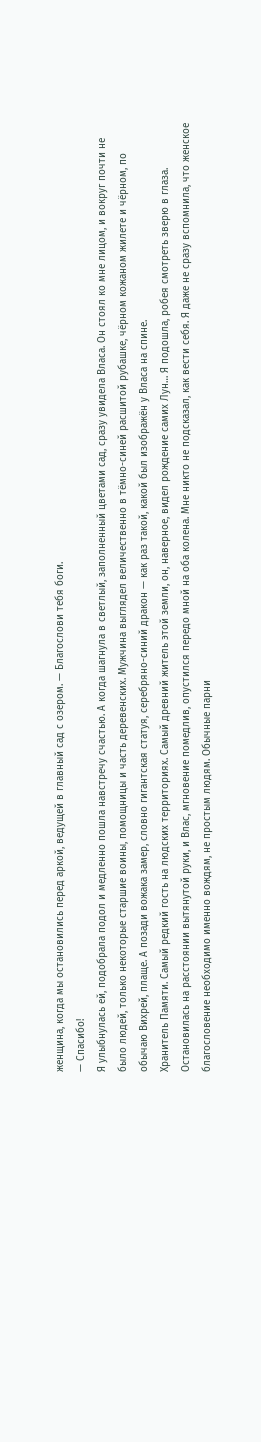женщина, когда мы остановились перед аркой, ведущей в главный сад с озером. — Благослови тебя боги.
— Спасибо!
Я улыбнулась ей, подобрала подол и медленно пошла навстречу счастью. А когда шагнула в светлый, заполненный цветами сад, сразу увидела Власа. Он стоял ко мне лицом, и вокруг почти не было людей, только некоторые старшие воины, помощницы и часть деревенских. Мужчина выглядел величественно в тёмно-синей расшитой рубашке, чёрном кожаном жилете и чёрном, по обычаю Вихрей, плаще. А позади вожака замер, словно гигантская статуя, серебряно-синий дракон — как раз такой, какой был изображён у Власа на спине.
Хранитель Памяти. Самый редкий гость на людских территориях. Самый древний житель этой земли, он, наверное, видел рождение самих Лун… Я подошла, робея смотреть зверю в глаза. Остановилась на расстоянии вытянутой руки, и Влас, мгновение помедлив, опустился передо мной на оба колена. Мне никто не подсказал, как вести себя. Я даже не сразу вспомнила, что женское благословение необходимо именно вождям, не простым людям. Обычные парни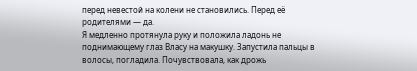перед невестой на колени не становились. Перед её родителями — да.
Я медленно протянула руку и положила ладонь не поднимающему глаз Власу на макушку. Запустила пальцы в волосы, погладила. Почувствовала, как дрожь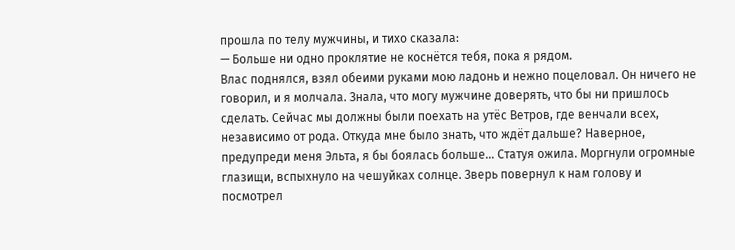прошла по телу мужчины, и тихо сказала:
— Больше ни одно проклятие не коснётся тебя, пока я рядом.
Влас поднялся, взял обеими руками мою ладонь и нежно поцеловал. Он ничего не говорил, и я молчала. Знала, что могу мужчине доверять, что бы ни пришлось сделать. Сейчас мы должны были поехать на утёс Ветров, где венчали всех, независимо от рода. Откуда мне было знать, что ждёт дальше? Наверное, предупреди меня Эльта, я бы боялась больше… Статуя ожила. Моргнули огромные глазищи, вспыхнуло на чешуйках солнце. Зверь повернул к нам голову и посмотрел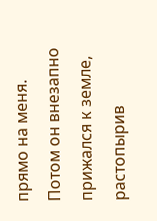прямо на меня. Потом он внезапно прижался к земле, растопырив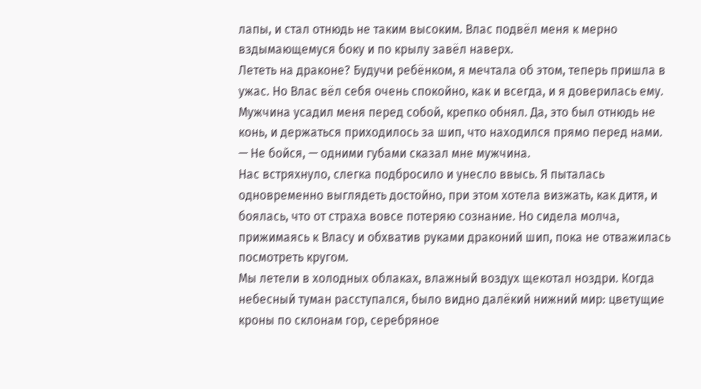лапы, и стал отнюдь не таким высоким. Влас подвёл меня к мерно вздымающемуся боку и по крылу завёл наверх.
Лететь на драконе? Будучи ребёнком, я мечтала об этом, теперь пришла в ужас. Но Влас вёл себя очень спокойно, как и всегда, и я доверилась ему. Мужчина усадил меня перед собой, крепко обнял. Да, это был отнюдь не конь, и держаться приходилось за шип, что находился прямо перед нами.
— Не бойся, — одними губами сказал мне мужчина.
Нас встряхнуло, слегка подбросило и унесло ввысь. Я пыталась одновременно выглядеть достойно, при этом хотела визжать, как дитя, и боялась, что от страха вовсе потеряю сознание. Но сидела молча, прижимаясь к Власу и обхватив руками драконий шип, пока не отважилась посмотреть кругом.
Мы летели в холодных облаках, влажный воздух щекотал ноздри. Когда небесный туман расступался, было видно далёкий нижний мир: цветущие кроны по склонам гор, серебряное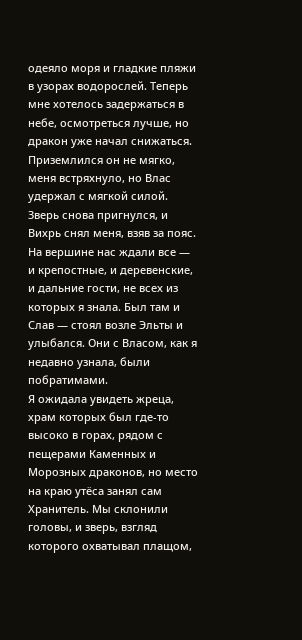одеяло моря и гладкие пляжи в узорах водорослей. Теперь мне хотелось задержаться в небе, осмотреться лучше, но дракон уже начал снижаться. Приземлился он не мягко, меня встряхнуло, но Влас удержал с мягкой силой. Зверь снова пригнулся, и Вихрь снял меня, взяв за пояс.
На вершине нас ждали все — и крепостные, и деревенские, и дальние гости, не всех из которых я знала. Был там и Слав — стоял возле Эльты и улыбался. Они с Власом, как я недавно узнала, были побратимами.
Я ожидала увидеть жреца, храм которых был где-то высоко в горах, рядом с пещерами Каменных и Морозных драконов, но место на краю утёса занял сам Хранитель. Мы склонили головы, и зверь, взгляд которого охватывал плащом,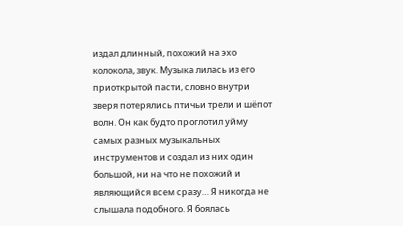издал длинный, похожий на эхо колокола, звук. Музыка лилась из его приоткрытой пасти, словно внутри зверя потерялись птичьи трели и шёпот волн. Он как будто проглотил уйму самых разных музыкальных инструментов и создал из них один большой, ни на что не похожий и являющийся всем сразу… Я никогда не слышала подобного. Я боялась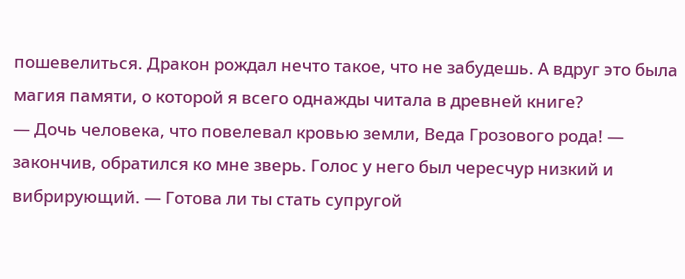пошевелиться. Дракон рождал нечто такое, что не забудешь. А вдруг это была магия памяти, о которой я всего однажды читала в древней книге?
— Дочь человека, что повелевал кровью земли, Веда Грозового рода! — закончив, обратился ко мне зверь. Голос у него был чересчур низкий и вибрирующий. — Готова ли ты стать супругой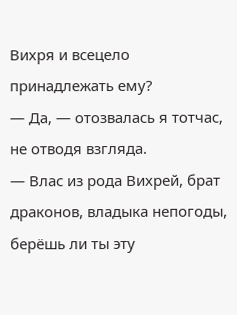Вихря и всецело принадлежать ему?
— Да, — отозвалась я тотчас, не отводя взгляда.
— Влас из рода Вихрей, брат драконов, владыка непогоды, берёшь ли ты эту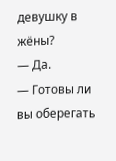девушку в жёны?
— Да.
— Готовы ли вы оберегать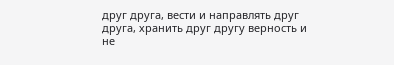друг друга, вести и направлять друг друга, хранить друг другу верность и не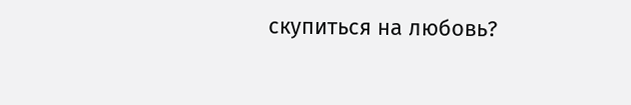скупиться на любовь?